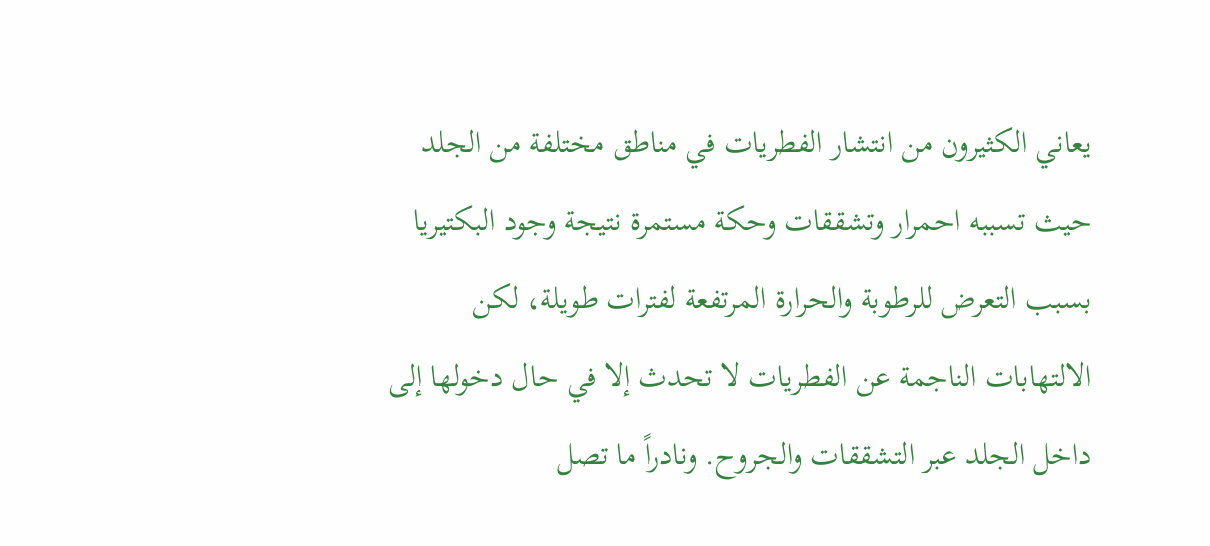يعاني الكثيرون من انتشار الفطريات في مناطق مختلفة من الجلد حيث تسببه احمرار وتشققات وحكة مستمرة نتيجة وجود البكتيريا بسبب التعرض للرطوبة والحرارة المرتفعة لفترات طويلة، لكن الالتهابات الناجمة عن الفطريات لا تحدث إلا في حال دخولها إلى داخل الجلد عبر التشققات والجروح. ونادراً ما تصل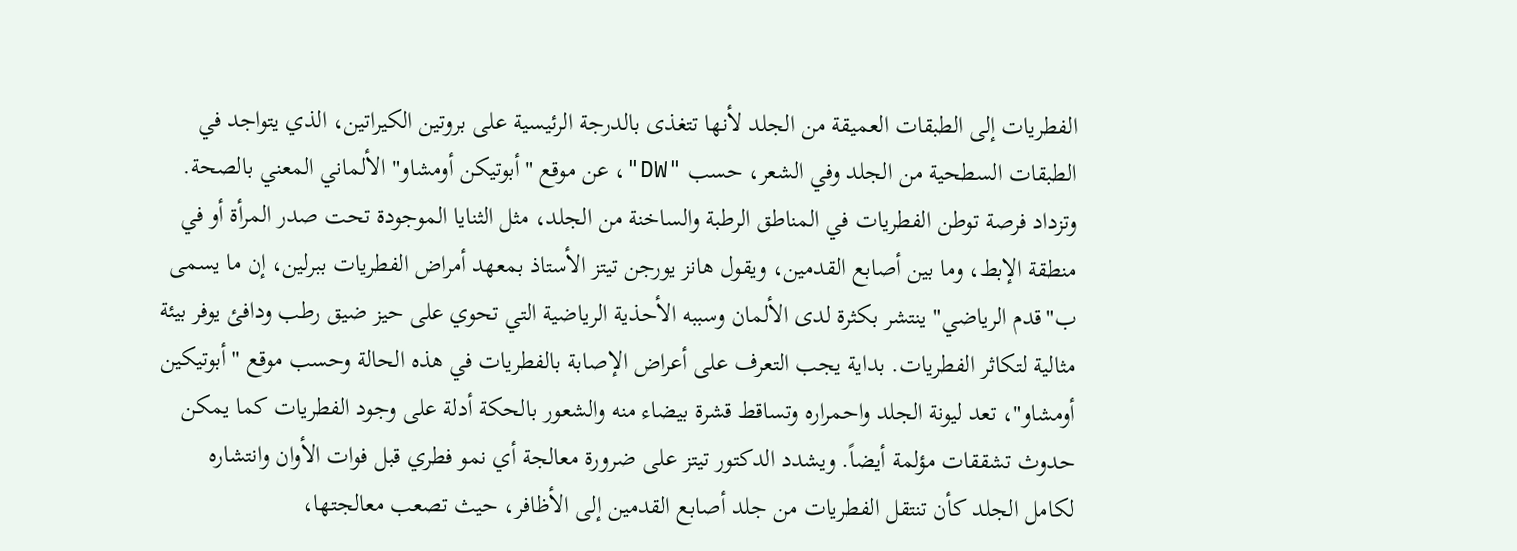الفطريات إلى الطبقات العميقة من الجلد لأنها تتغذى بالدرجة الرئيسية على بروتين الكيراتين، الذي يتواجد في الطبقات السطحية من الجلد وفي الشعر، حسب "DW"، عن موقع "أبوتيكن أومشاو" الألماني المعني بالصحة. وتزداد فرصة توطن الفطريات في المناطق الرطبة والساخنة من الجلد، مثل الثنايا الموجودة تحت صدر المرأة أو في منطقة الإبط، وما بين أصابع القدمين، ويقول هانز يورجن تيتز الأستاذ بمعهد أمراض الفطريات ببرلين، إن ما يسمى ب"قدم الرياضي" ينتشر بكثرة لدى الألمان وسببه الأحذية الرياضية التي تحوي على حيز ضيق رطب ودافئ يوفر بيئة مثالية لتكاثر الفطريات. بداية يجب التعرف على أعراض الإصابة بالفطريات في هذه الحالة وحسب موقع "أبوتيكين أومشاو"، تعد ليونة الجلد واحمراره وتساقط قشرة بيضاء منه والشعور بالحكة أدلة على وجود الفطريات كما يمكن حدوث تشققات مؤلمة أيضاً. ويشدد الدكتور تيتز على ضرورة معالجة أي نمو فطري قبل فوات الأوان وانتشاره لكامل الجلد كأن تنتقل الفطريات من جلد أصابع القدمين إلى الأظافر، حيث تصعب معالجتها،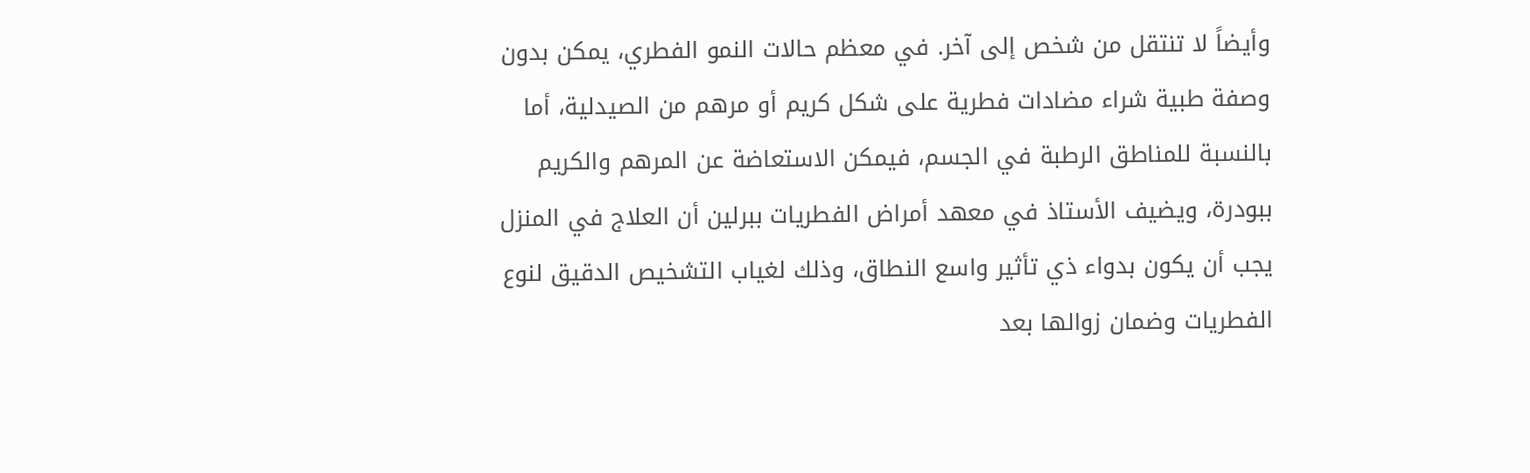وأيضاً لا تنتقل من شخص إلى آخر. في معظم حالات النمو الفطري، يمكن بدون وصفة طبية شراء مضادات فطرية على شكل كريم أو مرهم من الصيدلية، أما بالنسبة للمناطق الرطبة في الجسم، فيمكن الاستعاضة عن المرهم والكريم ببودرة، ويضيف الأستاذ في معهد أمراض الفطريات ببرلين أن العلاج في المنزل يجب أن يكون بدواء ذي تأثير واسع النطاق، وذلك لغياب التشخيص الدقيق لنوع الفطريات وضمان زوالها بعد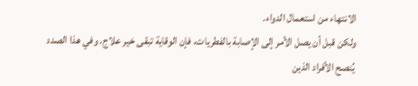الانتهاء من استعمال الدواء.
ولكن قبل أن يصل الأمر إلى الإصابة بالفطريات، فإن الوقاية تبقى خير علاج. وفي هذا الصدد يُنصح الأفراد الذين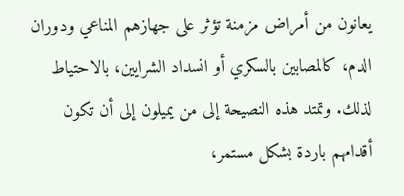يعانون من أمراض مزمنة تؤثر على جهازهم المناعي ودوران الدم، كالمصابين بالسكري أو انسداد الشرايين، بالاحتياط لذلك. وتمتد هذه النصيحة إلى من يميلون إلى أن تكون أقدامهم باردة بشكل مستمر،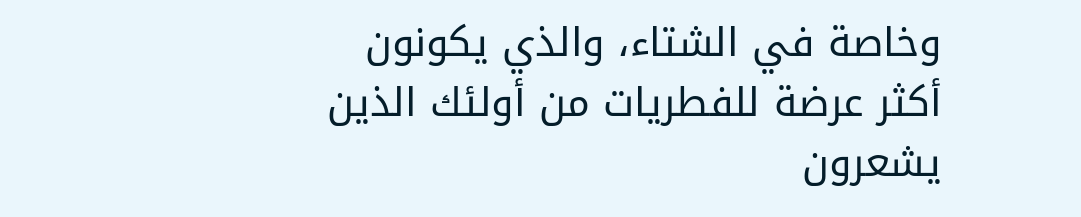وخاصة في الشتاء، والذي يكونون أكثر عرضة للفطريات من أولئك الذين يشعرون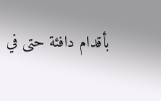بأقدام دافئة حتى في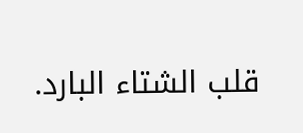قلب الشتاء البارد.